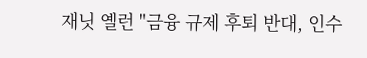재닛 옐런 "금융 규제 후퇴 반대, 인수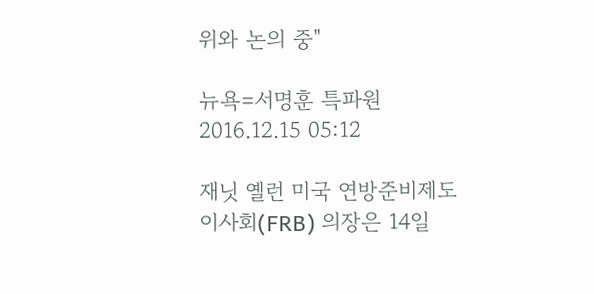위와 논의 중"

뉴욕=서명훈 특파원
2016.12.15 05:12

재닛 옐런 미국 연방준비제도이사회(FRB) 의장은 14일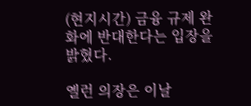(현지시간) 금융 규제 완화에 반대한다는 입장을 밝혔다.

옐런 의장은 이날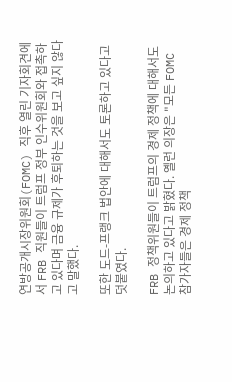연방공개시장위원회(FOMC) 직후 열린 기자회견에서 FRB 직원들이 트럼프 정부 인수위원회와 접촉하고 있다며 금융 규제가 후퇴하는 것을 보고 싶지 않다고 말했다.

또한 도드-프랭크 법안에 대해서도 토론하고 있다고 덧붙였다.

FRB 정책위원들이 트럼프의 경제 정책에 대해서도 논의하고 있다고 밝혔다. 옐런 의장은 "모든 FOMC 참가자들은 경제 정책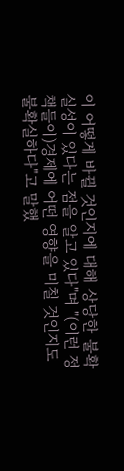이 어떻게 바뀔 것인지에 대해 상당한 불확실성이 있다는 점을 알고 있다"며 "(이런 정책들이)경제에 어떤 영향을 미칠 것인지도 불확실하다"고 말했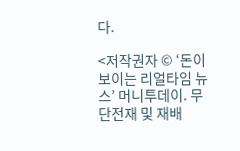다.

<저작권자 © ‘돈이 보이는 리얼타임 뉴스’ 머니투데이. 무단전재 및 재배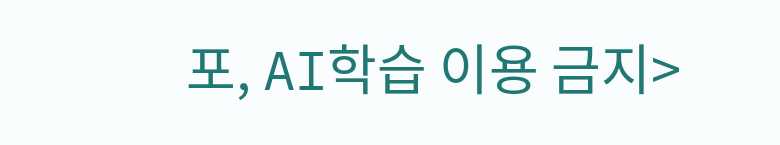포, AI학습 이용 금지>